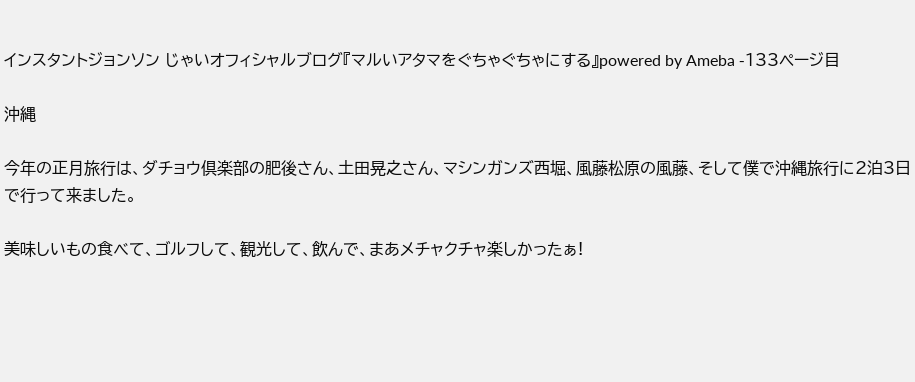インスタントジョンソン じゃいオフィシャルブログ『マルいアタマをぐちゃぐちゃにする』powered by Ameba -133ページ目

沖縄

今年の正月旅行は、ダチョウ倶楽部の肥後さん、土田晃之さん、マシンガンズ西堀、風藤松原の風藤、そして僕で沖縄旅行に2泊3日で行って来ました。

美味しいもの食べて、ゴルフして、観光して、飲んで、まあメチャクチャ楽しかったぁ!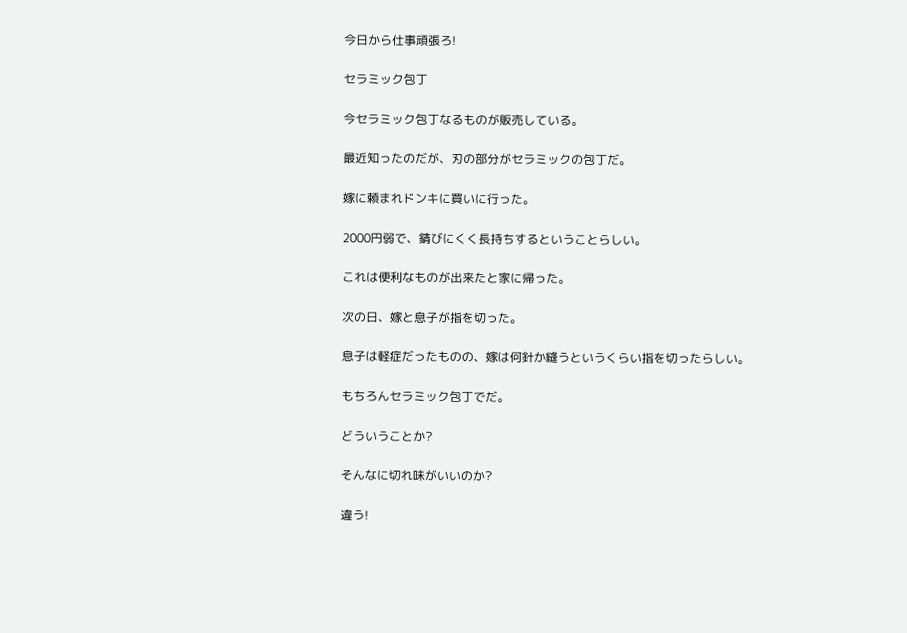今日から仕事頑張ろ!

セラミック包丁

今セラミック包丁なるものが販売している。

最近知ったのだが、刃の部分がセラミックの包丁だ。

嫁に頼まれドンキに買いに行った。

2000円弱で、錆びにくく長持ちするということらしい。

これは便利なものが出来たと家に帰った。

次の日、嫁と息子が指を切った。

息子は軽症だったものの、嫁は何針か縫うというくらい指を切ったらしい。

もちろんセラミック包丁でだ。

どういうことか?

そんなに切れ味がいいのか?

違う!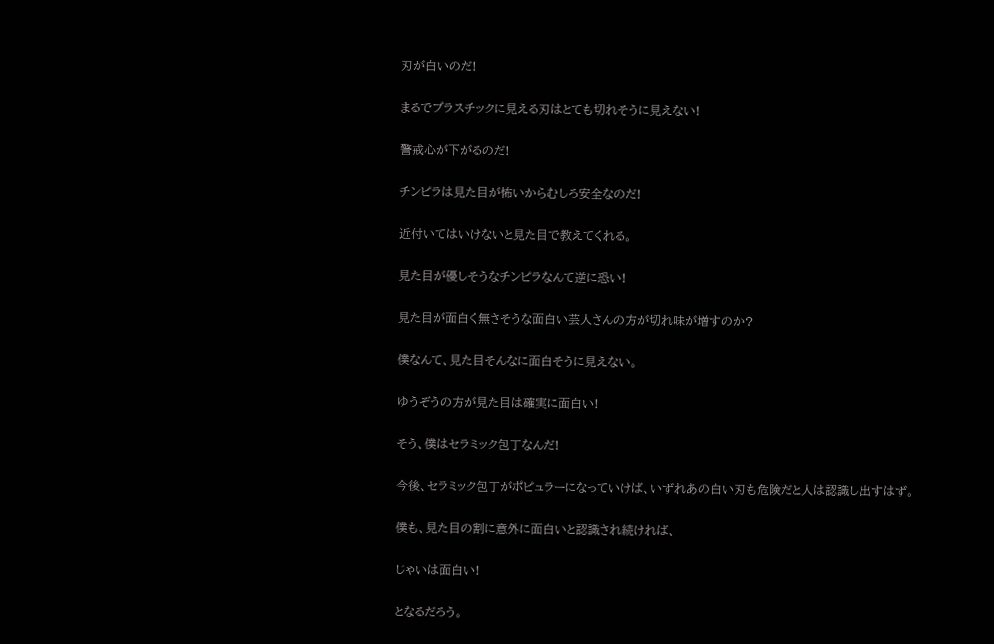刃が白いのだ!

まるでプラスチックに見える刃はとても切れそうに見えない!

警戒心が下がるのだ!

チンピラは見た目が怖いからむしろ安全なのだ!

近付いてはいけないと見た目で教えてくれる。

見た目が優しそうなチンピラなんて逆に恐い!

見た目が面白く無さそうな面白い芸人さんの方が切れ味が増すのか?

僕なんて、見た目そんなに面白そうに見えない。

ゆうぞうの方が見た目は確実に面白い!

そう、僕はセラミック包丁なんだ!

今後、セラミック包丁がポピュラーになっていけば、いずれあの白い刃も危険だと人は認識し出すはず。

僕も、見た目の割に意外に面白いと認識され続ければ、

じゃいは面白い!

となるだろう。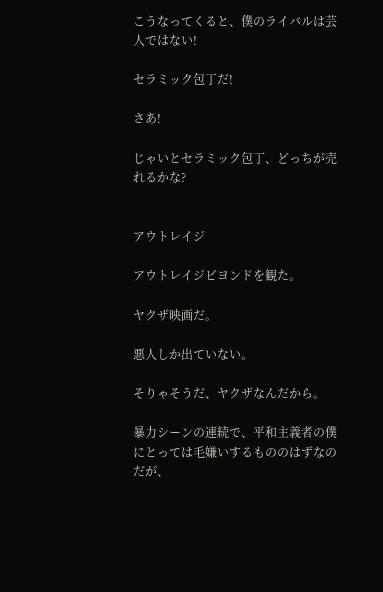こうなってくると、僕のライバルは芸人ではない!

セラミック包丁だ!

さあ!

じゃいとセラミック包丁、どっちが売れるかな?


アウトレイジ

アウトレイジビヨンドを観た。

ヤクザ映画だ。

悪人しか出ていない。

そりゃそうだ、ヤクザなんだから。

暴力シーンの連続で、平和主義者の僕にとっては毛嫌いするもののはずなのだが、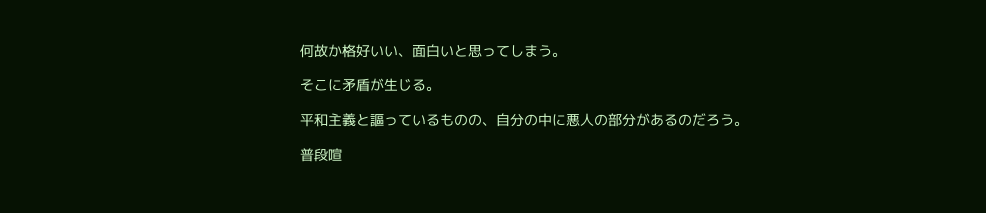何故か格好いい、面白いと思ってしまう。

そこに矛盾が生じる。

平和主義と謳っているものの、自分の中に悪人の部分があるのだろう。

普段喧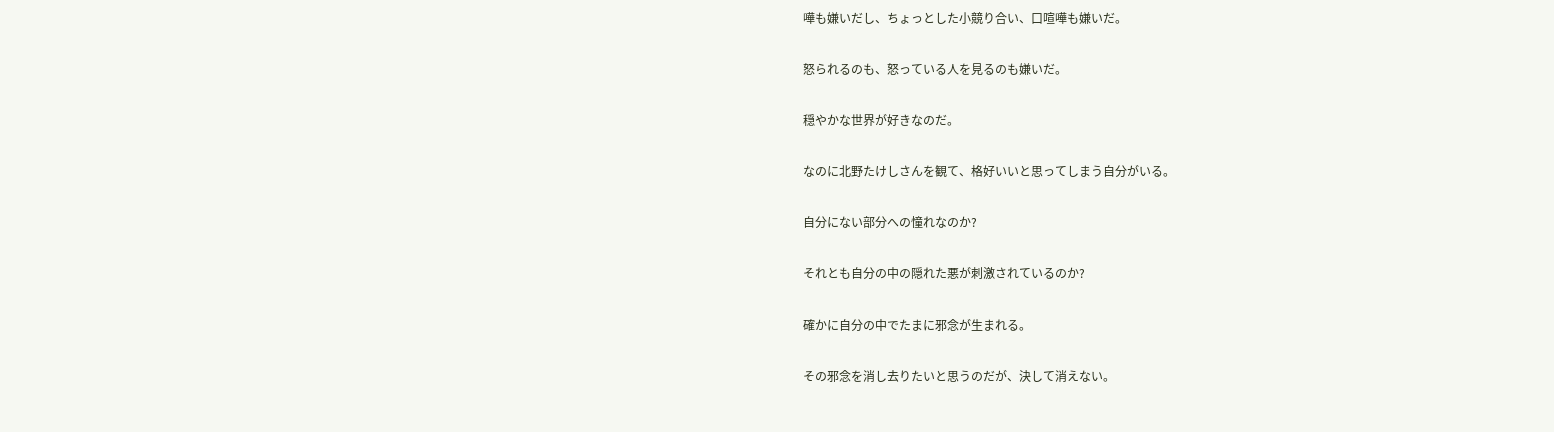嘩も嫌いだし、ちょっとした小競り合い、口喧嘩も嫌いだ。

怒られるのも、怒っている人を見るのも嫌いだ。

穏やかな世界が好きなのだ。

なのに北野たけしさんを観て、格好いいと思ってしまう自分がいる。

自分にない部分への憧れなのか?

それとも自分の中の隠れた悪が刺激されているのか?

確かに自分の中でたまに邪念が生まれる。

その邪念を消し去りたいと思うのだが、決して消えない。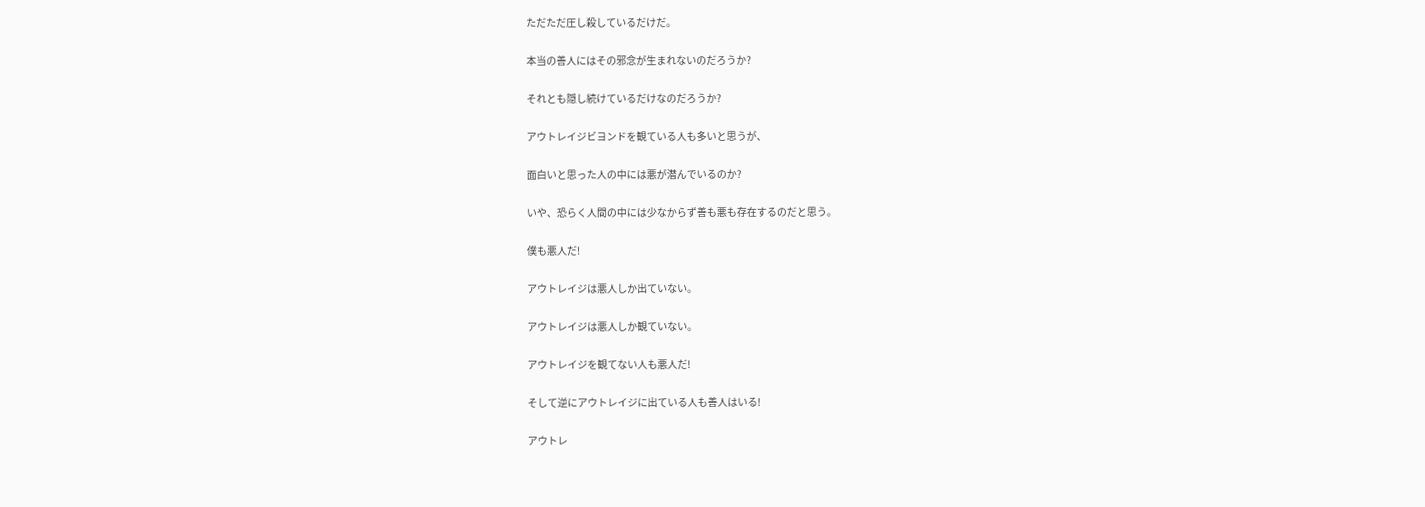ただただ圧し殺しているだけだ。

本当の善人にはその邪念が生まれないのだろうか?

それとも隠し続けているだけなのだろうか?

アウトレイジビヨンドを観ている人も多いと思うが、

面白いと思った人の中には悪が潜んでいるのか?

いや、恐らく人間の中には少なからず善も悪も存在するのだと思う。

僕も悪人だ!

アウトレイジは悪人しか出ていない。

アウトレイジは悪人しか観ていない。

アウトレイジを観てない人も悪人だ!

そして逆にアウトレイジに出ている人も善人はいる!

アウトレ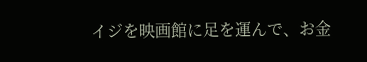イジを映画館に足を運んで、お金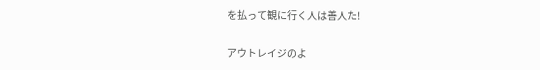を払って観に行く人は善人た!

アウトレイジのよ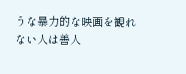うな暴力的な映画を観れない人は善人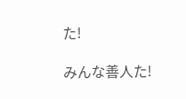た!

みんな善人た!